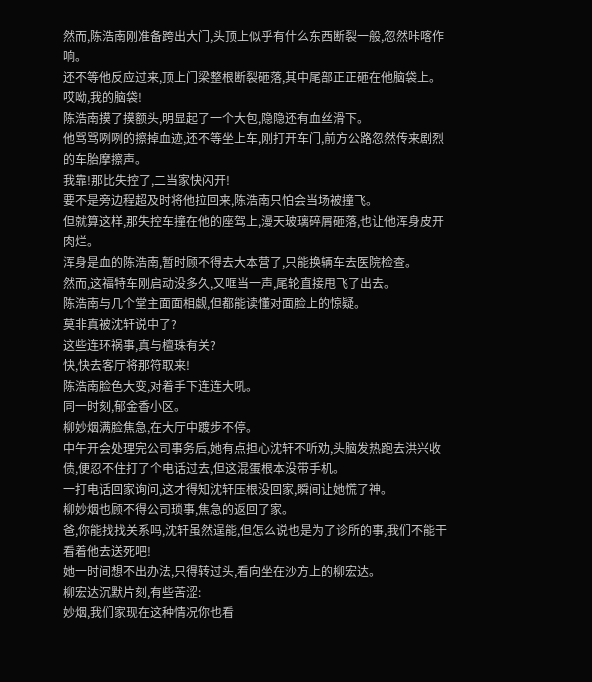然而,陈浩南刚准备跨出大门,头顶上似乎有什么东西断裂一般,忽然咔喀作响。
还不等他反应过来,顶上门梁整根断裂砸落,其中尾部正正砸在他脑袋上。
哎呦,我的脑袋!
陈浩南摸了摸额头,明显起了一个大包,隐隐还有血丝滑下。
他骂骂咧咧的擦掉血迹,还不等坐上车,刚打开车门,前方公路忽然传来剧烈的车胎摩擦声。
我靠!那比失控了,二当家快闪开!
要不是旁边程超及时将他拉回来,陈浩南只怕会当场被撞飞。
但就算这样,那失控车撞在他的座驾上,漫天玻璃碎屑砸落,也让他浑身皮开肉烂。
浑身是血的陈浩南,暂时顾不得去大本营了,只能换辆车去医院检查。
然而,这福特车刚启动没多久,又哐当一声,尾轮直接甩飞了出去。
陈浩南与几个堂主面面相觑,但都能读懂对面脸上的惊疑。
莫非真被沈轩说中了?
这些连环祸事,真与檀珠有关?
快,快去客厅将那符取来!
陈浩南脸色大变,对着手下连连大吼。
同一时刻,郁金香小区。
柳妙烟满脸焦急,在大厅中踱步不停。
中午开会处理完公司事务后,她有点担心沈轩不听劝,头脑发热跑去洪兴收债,便忍不住打了个电话过去,但这混蛋根本没带手机。
一打电话回家询问,这才得知沈轩压根没回家,瞬间让她慌了神。
柳妙烟也顾不得公司琐事,焦急的返回了家。
爸,你能找找关系吗,沈轩虽然逞能,但怎么说也是为了诊所的事,我们不能干看着他去送死吧!
她一时间想不出办法,只得转过头,看向坐在沙方上的柳宏达。
柳宏达沉默片刻,有些苦涩:
妙烟,我们家现在这种情况你也看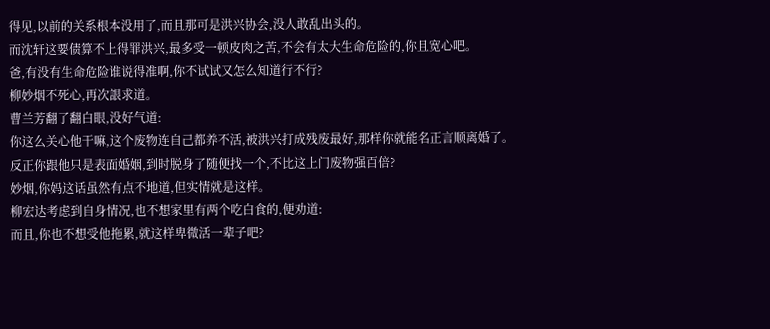得见,以前的关系根本没用了,而且那可是洪兴协会,没人敢乱出头的。
而沈轩这要债算不上得罪洪兴,最多受一顿皮肉之苦,不会有太大生命危险的,你且宽心吧。
爸,有没有生命危险谁说得准啊,你不试试又怎么知道行不行?
柳妙烟不死心,再次詪求道。
曹兰芳翻了翻白眼,没好气道:
你这么关心他干嘛,这个废物连自己都养不活,被洪兴打成残废最好,那样你就能名正言顺离婚了。
反正你跟他只是表面婚姻,到时脱身了随便找一个,不比这上门废物强百倍?
妙烟,你妈这话虽然有点不地道,但实情就是这样。
柳宏达考虑到自身情况,也不想家里有两个吃白食的,便劝道:
而且,你也不想受他拖累,就这样卑微活一辈子吧?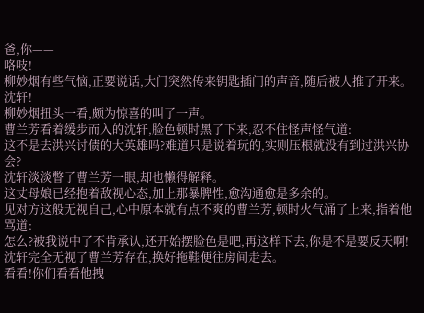爸,你——
咯吱!
柳妙烟有些气恼,正要说话,大门突然传来钥匙插门的声音,随后被人推了开来。
沈轩!
柳妙烟扭头一看,颇为惊喜的叫了一声。
曹兰芳看着缓步而入的沈轩,脸色顿时黑了下来,忍不住怪声怪气道:
这不是去洪兴讨债的大英雄吗?难道只是说着玩的,实则压根就没有到过洪兴协会?
沈轩淡淡瞥了曹兰芳一眼,却也懒得解释。
这丈母娘已经抱着敌视心态,加上那暴脾性,愈沟通愈是多余的。
见对方这般无视自己,心中原本就有点不爽的曹兰芳,顿时火气涌了上来,指着他骂道:
怎么?被我说中了不肯承认,还开始摆脸色是吧,再这样下去,你是不是要反天啊!
沈轩完全无视了曹兰芳存在,换好拖鞋便往房间走去。
看看!你们看看他拽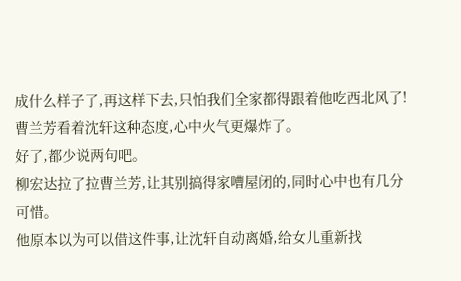成什么样子了,再这样下去,只怕我们全家都得跟着他吃西北风了!
曹兰芳看着沈轩这种态度,心中火气更爆炸了。
好了,都少说两句吧。
柳宏达拉了拉曹兰芳,让其别搞得家嘈屋闭的,同时心中也有几分可惜。
他原本以为可以借这件事,让沈轩自动离婚,给女儿重新找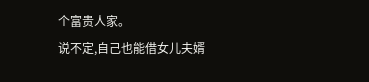个富贵人家。
说不定,自己也能借女儿夫婿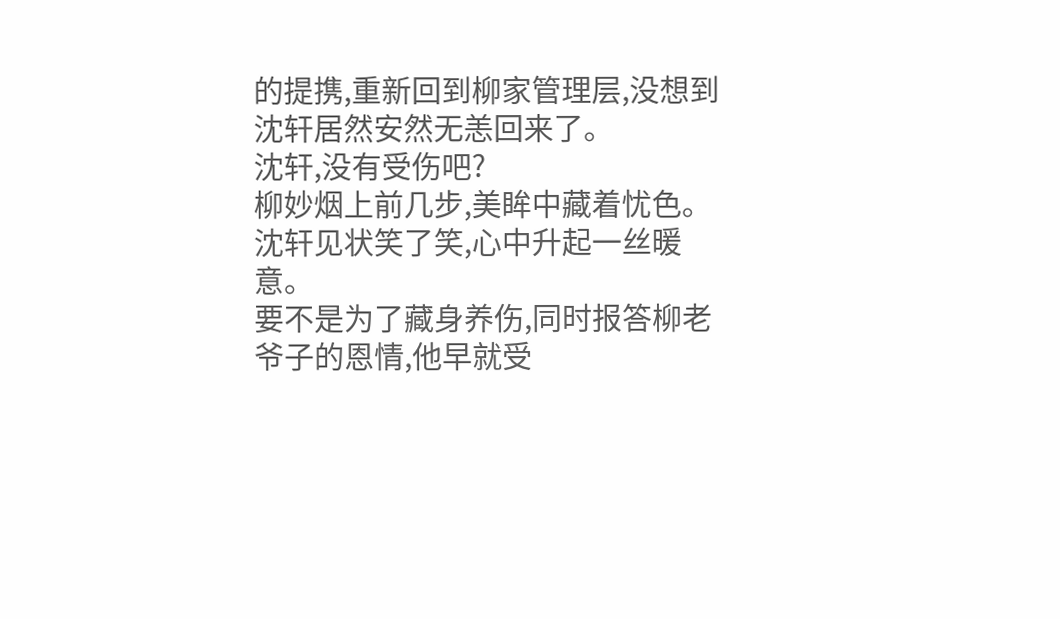的提携,重新回到柳家管理层,没想到沈轩居然安然无恙回来了。
沈轩,没有受伤吧?
柳妙烟上前几步,美眸中藏着忧色。
沈轩见状笑了笑,心中升起一丝暖意。
要不是为了藏身养伤,同时报答柳老爷子的恩情,他早就受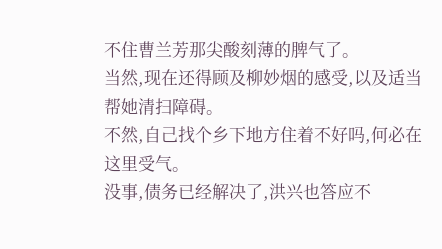不住曹兰芳那尖酸刻薄的脾气了。
当然,现在还得顾及柳妙烟的感受,以及适当帮她清扫障碍。
不然,自己找个乡下地方住着不好吗,何必在这里受气。
没事,债务已经解决了,洪兴也答应不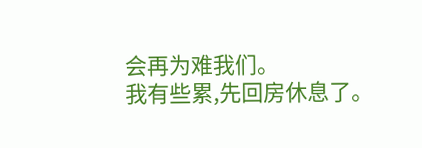会再为难我们。
我有些累,先回房休息了。